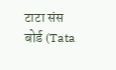टाटा संस बोर्ड (Tata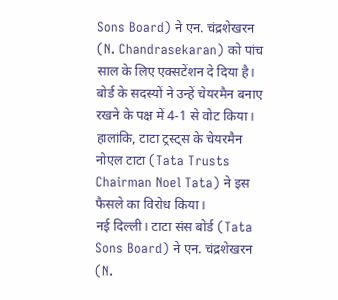Sons Board) ने एन. चंद्रशेखरन (N. Chandrasekaran) को पांच साल के लिए एक्सटेंशन दे दिया है। बोर्ड के सदस्यों ने उन्हें चेयरमैन बनाए रखने के पक्ष में 4-1 से वोट किया। हालांकि, टाटा ट्रस्ट्स के चेयरमैन नोएल टाटा (Tata Trusts Chairman Noel Tata) ने इस फैसले का विरोध किया।
नई दिल्ली। टाटा संस बोर्ड (Tata Sons Board) ने एन. चंद्रशेखरन (N.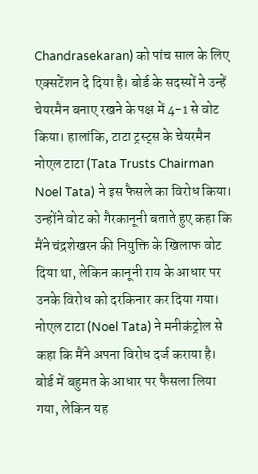Chandrasekaran) को पांच साल के लिए एक्सटेंशन दे दिया है। बोर्ड के सदस्यों ने उन्हें चेयरमैन बनाए रखने के पक्ष में 4-1 से वोट किया। हालांकि, टाटा ट्रस्ट्स के चेयरमैन नोएल टाटा (Tata Trusts Chairman Noel Tata) ने इस फैसले का विरोध किया। उन्होंने वोट को गैरकानूनी बताते हुए कहा कि मैंने चंद्रशेखरन की नियुक्ति के खिलाफ वोट दिया था, लेकिन कानूनी राय के आधार पर उनके विरोध को दरकिनार कर दिया गया।
नोएल टाटा (Noel Tata) ने मनीकंट्रोल से कहा कि मैंने अपना विरोध दर्ज कराया है। बोर्ड में बहुमत के आधार पर फैसला लिया गया, लेकिन यह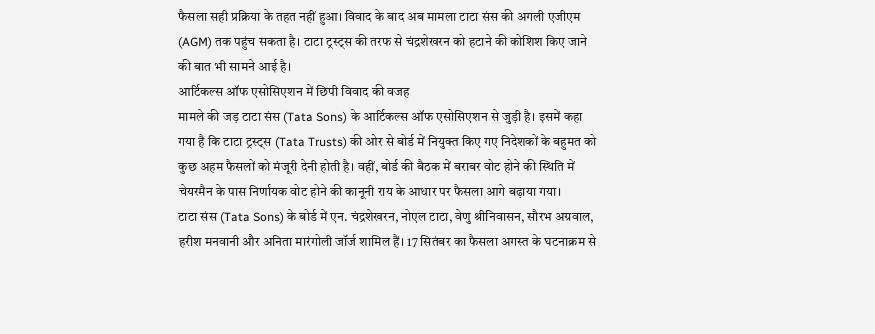फैसला सही प्रक्रिया के तहत नहीं हुआ। विवाद के बाद अब मामला टाटा संस की अगली एजीएम (AGM) तक पहुंच सकता है। टाटा ट्रस्ट्स की तरफ से चंद्रशेखरन को हटाने की कोशिश किए जाने की बात भी सामने आई है।
आर्टिकल्स ऑफ एसोसिएशन में छिपी विवाद की वजह
मामले की जड़ टाटा संस (Tata Sons) के आर्टिकल्स ऑफ एसोसिएशन से जुड़ी है। इसमें कहा गया है कि टाटा ट्रस्ट्स (Tata Trusts) की ओर से बोर्ड में नियुक्त किए गए निदेशकों के बहुमत को कुछ अहम फैसलों को मंजूरी देनी होती है। वहीं, बोर्ड की बैठक में बराबर वोट होने की स्थिति में चेयरमैन के पास निर्णायक वोट होने की कानूनी राय के आधार पर फैसला आगे बढ़ाया गया।
टाटा संस (Tata Sons) के बोर्ड में एन. चंद्रशेखरन, नोएल टाटा, वेणु श्रीनिवासन, सौरभ अग्रवाल, हरीश मनवानी और अनिता मारंगोली जॉर्ज शामिल हैं। 17 सितंबर का फैसला अगस्त के घटनाक्रम से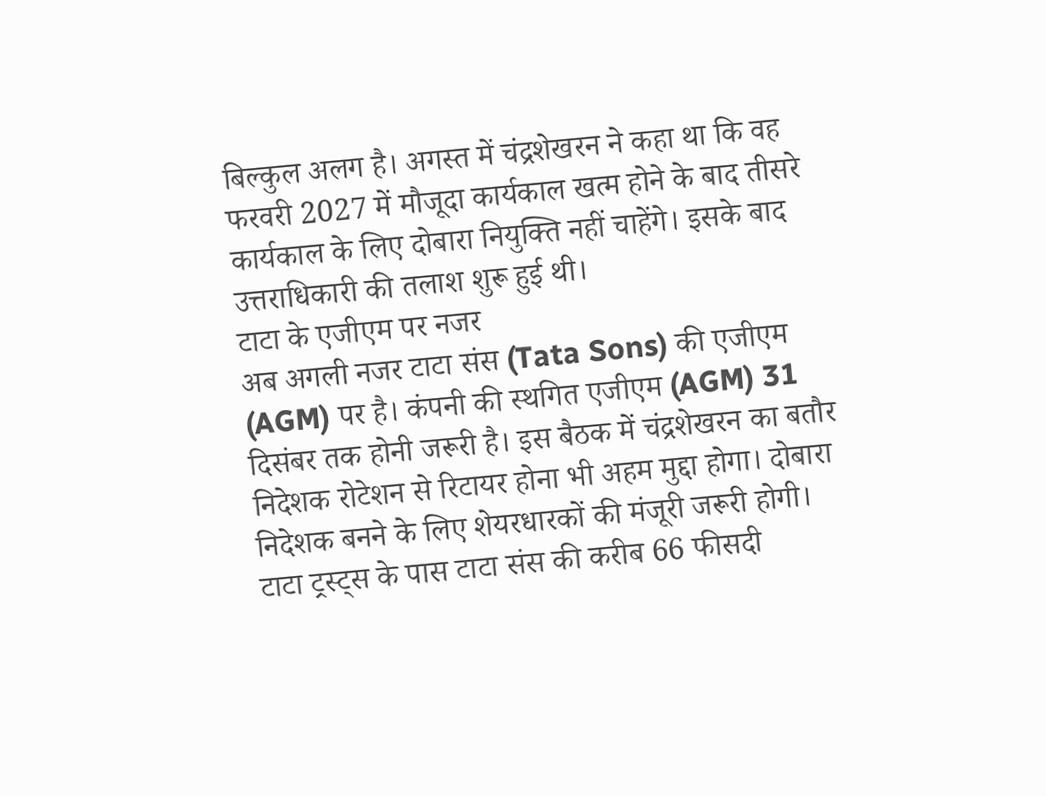बिल्कुल अलग है। अगस्त में चंद्रशेखरन ने कहा था कि वह फरवरी 2027 में मौजूदा कार्यकाल खत्म होने के बाद तीसरे कार्यकाल के लिए दोबारा नियुक्ति नहीं चाहेंगे। इसके बाद उत्तराधिकारी की तलाश शुरू हुई थी।
टाटा के एजीएम पर नजर
अब अगली नजर टाटा संस (Tata Sons) की एजीएम (AGM) पर है। कंपनी की स्थगित एजीएम (AGM) 31 दिसंबर तक होनी जरूरी है। इस बैठक में चंद्रशेखरन का बतौर निदेशक रोटेशन से रिटायर होना भी अहम मुद्दा होगा। दोबारा निदेशक बनने के लिए शेयरधारकों की मंजूरी जरूरी होगी। टाटा ट्रस्ट्स के पास टाटा संस की करीब 66 फीसदी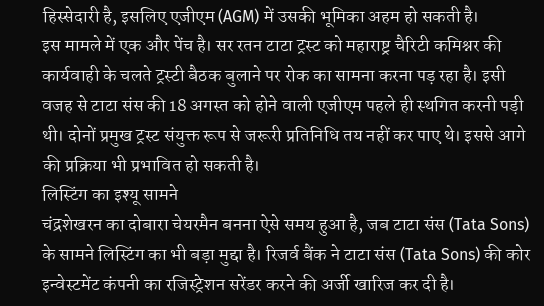हिस्सेदारी है, इसलिए एजीएम (AGM) में उसकी भूमिका अहम हो सकती है।
इस मामले में एक और पेंच है। सर रतन टाटा ट्रस्ट को महाराष्ट्र चैरिटी कमिश्नर की कार्यवाही के चलते ट्रस्टी बैठक बुलाने पर रोक का सामना करना पड़ रहा है। इसी वजह से टाटा संस की 18 अगस्त को होने वाली एजीएम पहले ही स्थगित करनी पड़ी थी। दोनों प्रमुख ट्रस्ट संयुक्त रूप से जरूरी प्रतिनिधि तय नहीं कर पाए थे। इससे आगे की प्रक्रिया भी प्रभावित हो सकती है।
लिस्टिंग का इश्यू सामने
चंद्रशेखरन का दोबारा चेयरमैन बनना ऐसे समय हुआ है, जब टाटा संस (Tata Sons) के सामने लिस्टिंग का भी बड़ा मुद्दा है। रिजर्व बैंक ने टाटा संस (Tata Sons) की कोर इन्वेस्टमेंट कंपनी का रजिस्ट्रेशन सरेंडर करने की अर्जी खारिज कर दी है।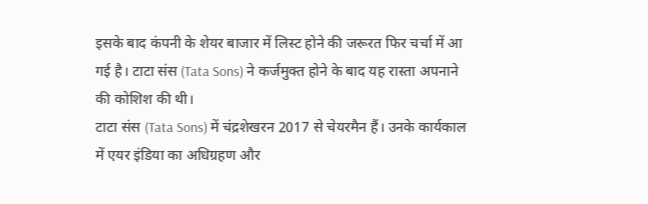इसके बाद कंपनी के शेयर बाजार में लिस्ट होने की जरूरत फिर चर्चा में आ गई है। टाटा संस (Tata Sons) ने कर्जमुक्त होने के बाद यह रास्ता अपनाने की कोशिश की थी।
टाटा संस (Tata Sons) में चंद्रशेखरन 2017 से चेयरमैन हैं। उनके कार्यकाल में एयर इंडिया का अधिग्रहण और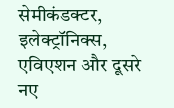सेमीकंडक्टर, इलेक्ट्रॉनिक्स, एविएशन और दूसरे नए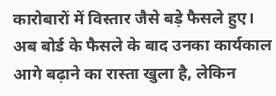कारोबारों में विस्तार जैसे बड़े फैसले हुए। अब बोर्ड के फैसले के बाद उनका कार्यकाल आगे बढ़ाने का रास्ता खुला है, लेकिन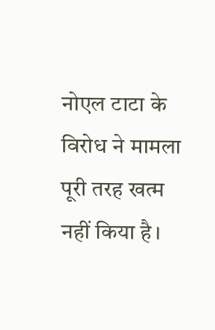नोएल टाटा के विरोध ने मामला पूरी तरह खत्म नहीं किया है।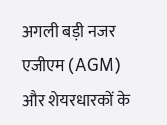अगली बड़ी नजर एजीएम (AGM) और शेयरधारकों के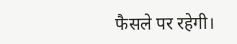फैसले पर रहेगी।